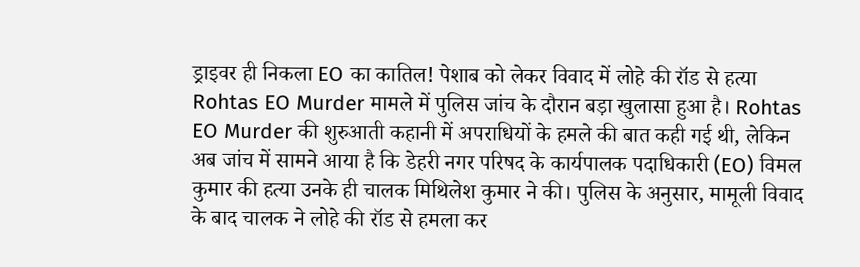ड्राइवर ही निकला EO का कातिल! पेशाब को लेकर विवाद में लोहे की रॉड से हत्या
Rohtas EO Murder मामले में पुलिस जांच के दौरान बड़ा खुलासा हुआ है। Rohtas EO Murder की शुरुआती कहानी में अपराधियों के हमले की बात कही गई थी, लेकिन अब जांच में सामने आया है कि डेहरी नगर परिषद के कार्यपालक पदाधिकारी (EO) विमल कुमार की हत्या उनके ही चालक मिथिलेश कुमार ने की। पुलिस के अनुसार, मामूली विवाद के बाद चालक ने लोहे की रॉड से हमला कर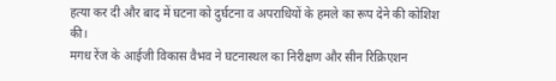हत्या कर दी और बाद में घटना को दुर्घटना व अपराधियों के हमले का रूप देने की कोशिश की।
मगध रेंज के आईजी विकास वैभव ने घटनास्थल का निरीक्षण और सीन रिक्रिएशन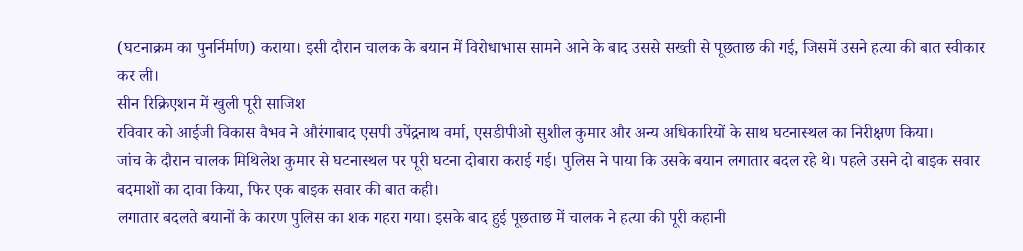(घटनाक्रम का पुनर्निर्माण) कराया। इसी दौरान चालक के बयान में विरोधाभास सामने आने के बाद उससे सख्ती से पूछताछ की गई, जिसमें उसने हत्या की बात स्वीकार कर ली।
सीन रिक्रिएशन में खुली पूरी साजिश
रविवार को आईजी विकास वैभव ने औरंगाबाद एसपी उपेंद्रनाथ वर्मा, एसडीपीओ सुशील कुमार और अन्य अधिकारियों के साथ घटनास्थल का निरीक्षण किया।
जांच के दौरान चालक मिथिलेश कुमार से घटनास्थल पर पूरी घटना दोबारा कराई गई। पुलिस ने पाया कि उसके बयान लगातार बदल रहे थे। पहले उसने दो बाइक सवार बदमाशों का दावा किया, फिर एक बाइक सवार की बात कही।
लगातार बदलते बयानों के कारण पुलिस का शक गहरा गया। इसके बाद हुई पूछताछ में चालक ने हत्या की पूरी कहानी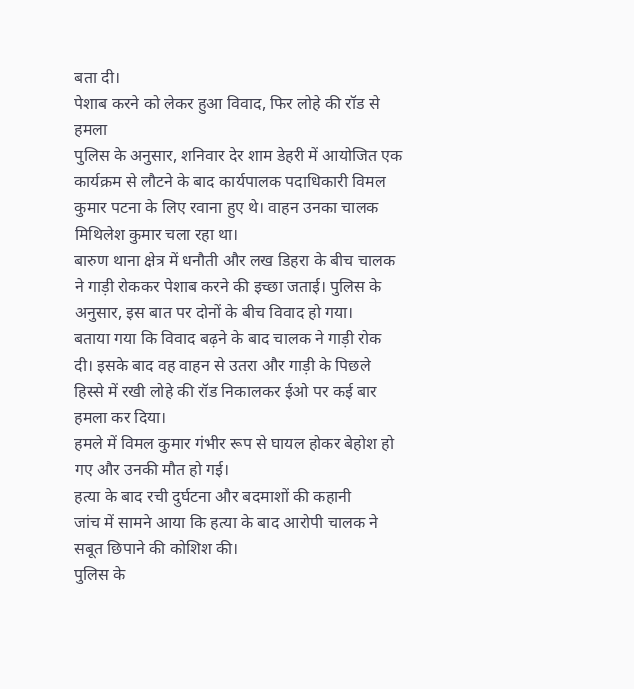बता दी।
पेशाब करने को लेकर हुआ विवाद, फिर लोहे की रॉड से हमला
पुलिस के अनुसार, शनिवार देर शाम डेहरी में आयोजित एक कार्यक्रम से लौटने के बाद कार्यपालक पदाधिकारी विमल कुमार पटना के लिए रवाना हुए थे। वाहन उनका चालक मिथिलेश कुमार चला रहा था।
बारुण थाना क्षेत्र में धनौती और लख डिहरा के बीच चालक ने गाड़ी रोककर पेशाब करने की इच्छा जताई। पुलिस के अनुसार, इस बात पर दोनों के बीच विवाद हो गया।
बताया गया कि विवाद बढ़ने के बाद चालक ने गाड़ी रोक दी। इसके बाद वह वाहन से उतरा और गाड़ी के पिछले हिस्से में रखी लोहे की रॉड निकालकर ईओ पर कई बार हमला कर दिया।
हमले में विमल कुमार गंभीर रूप से घायल होकर बेहोश हो गए और उनकी मौत हो गई।
हत्या के बाद रची दुर्घटना और बदमाशों की कहानी
जांच में सामने आया कि हत्या के बाद आरोपी चालक ने सबूत छिपाने की कोशिश की।
पुलिस के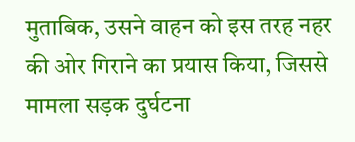मुताबिक, उसने वाहन को इस तरह नहर की ओर गिराने का प्रयास किया, जिससे मामला सड़क दुर्घटना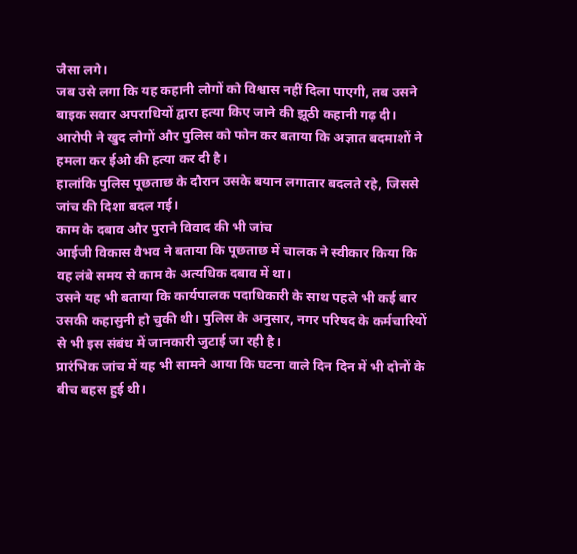जैसा लगे।
जब उसे लगा कि यह कहानी लोगों को विश्वास नहीं दिला पाएगी, तब उसने बाइक सवार अपराधियों द्वारा हत्या किए जाने की झूठी कहानी गढ़ दी।
आरोपी ने खुद लोगों और पुलिस को फोन कर बताया कि अज्ञात बदमाशों ने हमला कर ईओ की हत्या कर दी है।
हालांकि पुलिस पूछताछ के दौरान उसके बयान लगातार बदलते रहे, जिससे जांच की दिशा बदल गई।
काम के दबाव और पुराने विवाद की भी जांच
आईजी विकास वैभव ने बताया कि पूछताछ में चालक ने स्वीकार किया कि वह लंबे समय से काम के अत्यधिक दबाव में था।
उसने यह भी बताया कि कार्यपालक पदाधिकारी के साथ पहले भी कई बार उसकी कहासुनी हो चुकी थी। पुलिस के अनुसार, नगर परिषद के कर्मचारियों से भी इस संबंध में जानकारी जुटाई जा रही है।
प्रारंभिक जांच में यह भी सामने आया कि घटना वाले दिन दिन में भी दोनों के बीच बहस हुई थी।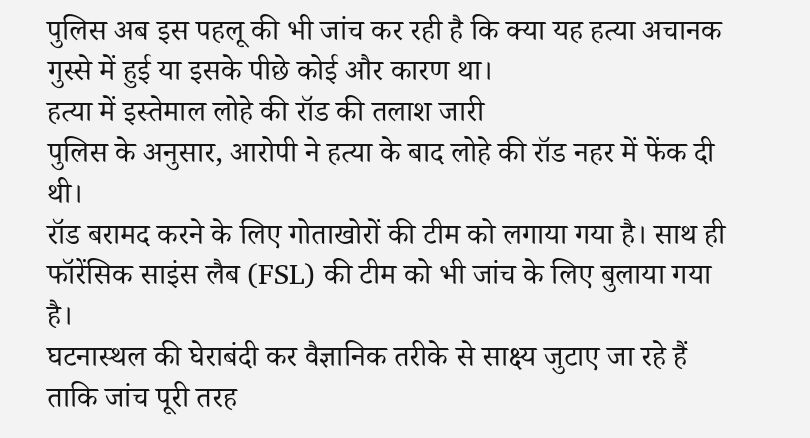पुलिस अब इस पहलू की भी जांच कर रही है कि क्या यह हत्या अचानक गुस्से में हुई या इसके पीछे कोई और कारण था।
हत्या में इस्तेमाल लोहे की रॉड की तलाश जारी
पुलिस के अनुसार, आरोपी ने हत्या के बाद लोहे की रॉड नहर में फेंक दी थी।
रॉड बरामद करने के लिए गोताखोरों की टीम को लगाया गया है। साथ ही फॉरेंसिक साइंस लैब (FSL) की टीम को भी जांच के लिए बुलाया गया है।
घटनास्थल की घेराबंदी कर वैज्ञानिक तरीके से साक्ष्य जुटाए जा रहे हैं ताकि जांच पूरी तरह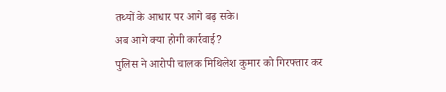तथ्यों के आधार पर आगे बढ़ सके।
अब आगे क्या होगी कार्रवाई?
पुलिस ने आरोपी चालक मिथिलेश कुमार को गिरफ्तार कर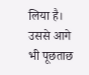लिया है। उससे आगे भी पूछताछ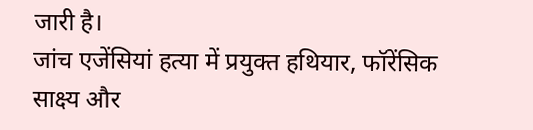जारी है।
जांच एजेंसियां हत्या में प्रयुक्त हथियार, फॉरेंसिक साक्ष्य और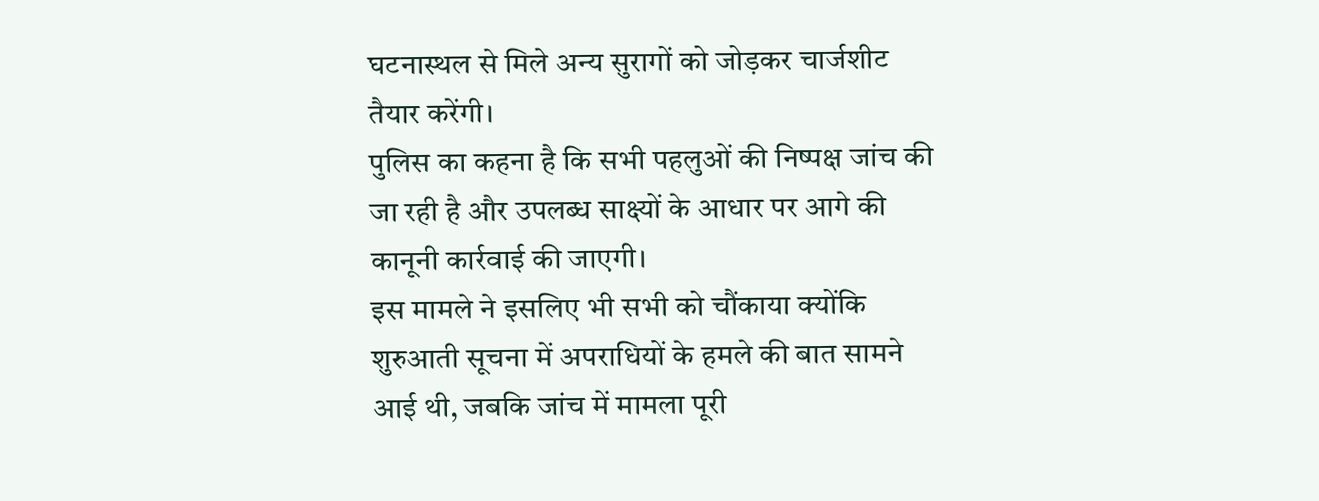घटनास्थल से मिले अन्य सुरागों को जोड़कर चार्जशीट तैयार करेंगी।
पुलिस का कहना है कि सभी पहलुओं की निष्पक्ष जांच की जा रही है और उपलब्ध साक्ष्यों के आधार पर आगे की कानूनी कार्रवाई की जाएगी।
इस मामले ने इसलिए भी सभी को चौंकाया क्योंकि शुरुआती सूचना में अपराधियों के हमले की बात सामने आई थी, जबकि जांच में मामला पूरी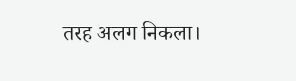तरह अलग निकला।